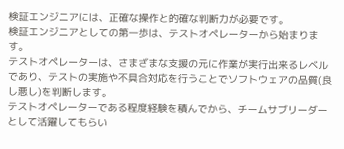検証エンジニアには、正確な操作と的確な判断力が必要です。
検証エンジニアとしての第一歩は、テストオペレーターから始まります。
テストオペレーターは、さまざまな支援の元に作業が実行出来るレベルであり、テストの実施や不具合対応を行うことでソフトウェアの品質(良し悪し)を判断します。
テストオペレーターである程度経験を積んでから、チームサブリーダーとして活躍してもらい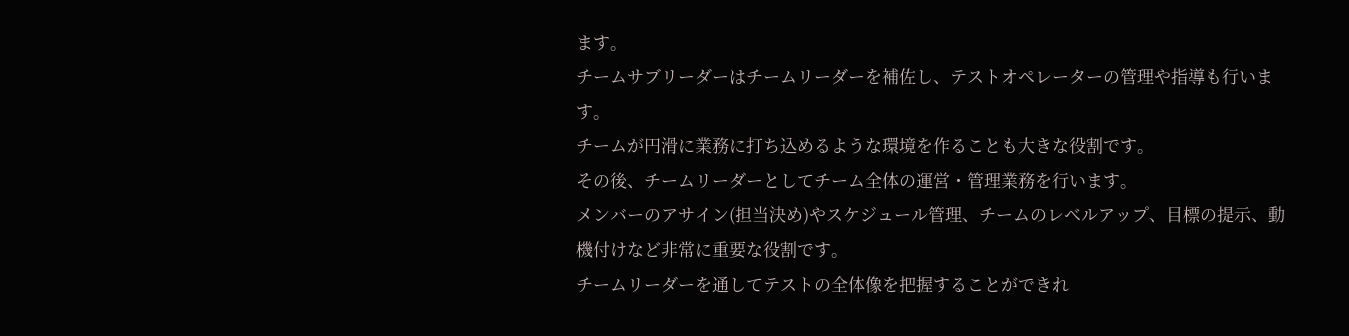ます。
チームサブリーダーはチームリーダーを補佐し、テストオペレーターの管理や指導も行います。
チームが円滑に業務に打ち込めるような環境を作ることも大きな役割です。
その後、チームリーダーとしてチーム全体の運営・管理業務を行います。
メンバーのアサイン(担当決め)やスケジュール管理、チームのレベルアップ、目標の提示、動機付けなど非常に重要な役割です。
チームリーダーを通してテストの全体像を把握することができれ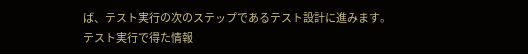ば、テスト実行の次のステップであるテスト設計に進みます。
テスト実行で得た情報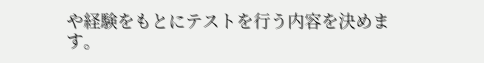や経験をもとにテストを行う内容を決めます。